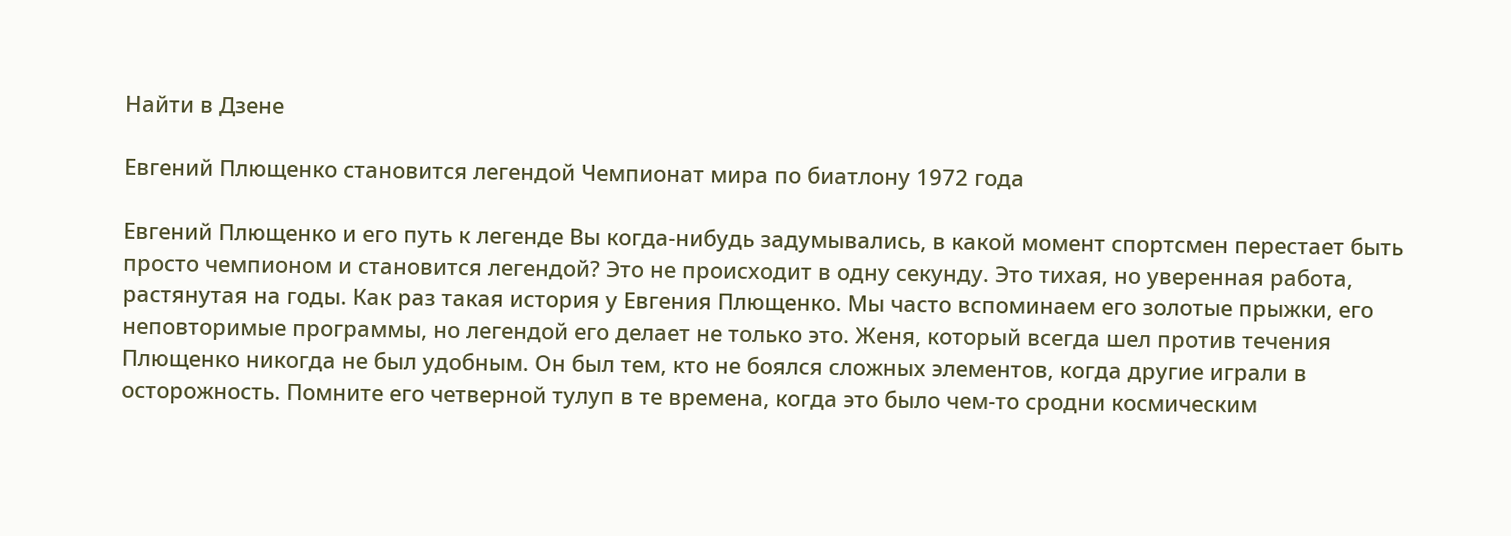Найти в Дзене

Евгений Плющенко становится легендой Чемпионат мира по биатлону 1972 года

Евгений Плющенко и его путь к легенде Вы когда-нибудь задумывались, в какой момент спортсмен перестает быть просто чемпионом и становится легендой? Это не происходит в одну секунду. Это тихая, но уверенная работа, растянутая на годы. Как раз такая история у Евгения Плющенко. Мы часто вспоминаем его золотые прыжки, его неповторимые программы, но легендой его делает не только это. Женя, который всегда шел против течения Плющенко никогда не был удобным. Он был тем, кто не боялся сложных элементов, когда другие играли в осторожность. Помните его четверной тулуп в те времена, когда это было чем-то сродни космическим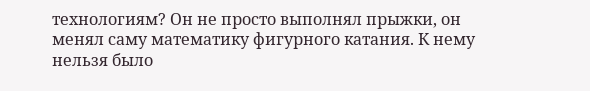технологиям? Он не просто выполнял прыжки, он менял саму математику фигурного катания. К нему нельзя было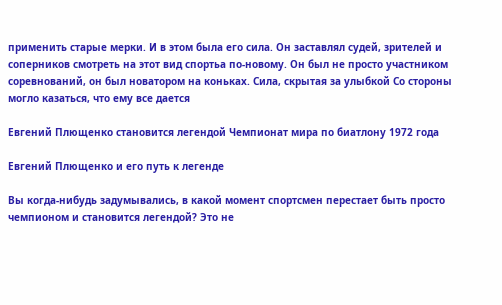применить старые мерки. И в этом была его сила. Он заставлял судей, зрителей и соперников смотреть на этот вид спортьа по-новому. Он был не просто участником соревнований, он был новатором на коньках. Сила, скрытая за улыбкой Со стороны могло казаться, что ему все дается

Евгений Плющенко становится легендой Чемпионат мира по биатлону 1972 года

Евгений Плющенко и его путь к легенде

Вы когда-нибудь задумывались, в какой момент спортсмен перестает быть просто чемпионом и становится легендой? Это не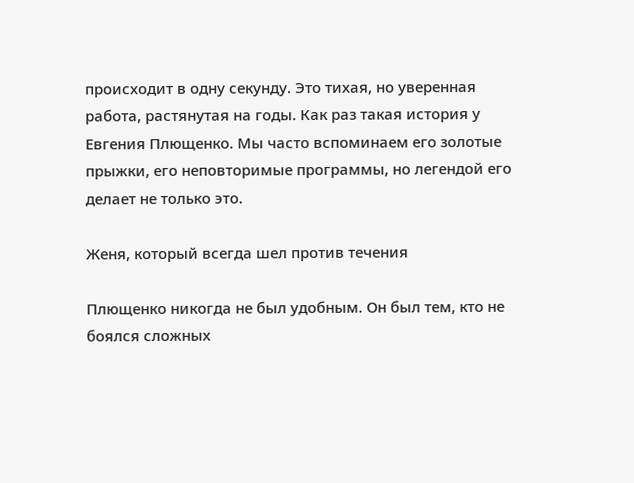происходит в одну секунду. Это тихая, но уверенная работа, растянутая на годы. Как раз такая история у Евгения Плющенко. Мы часто вспоминаем его золотые прыжки, его неповторимые программы, но легендой его делает не только это.

Женя, который всегда шел против течения

Плющенко никогда не был удобным. Он был тем, кто не боялся сложных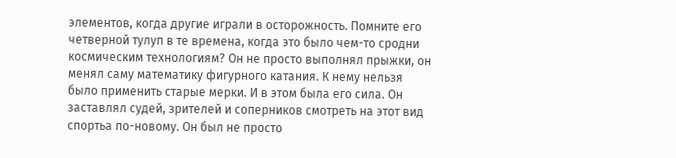элементов, когда другие играли в осторожность. Помните его четверной тулуп в те времена, когда это было чем-то сродни космическим технологиям? Он не просто выполнял прыжки, он менял саму математику фигурного катания. К нему нельзя было применить старые мерки. И в этом была его сила. Он заставлял судей, зрителей и соперников смотреть на этот вид спортьа по-новому. Он был не просто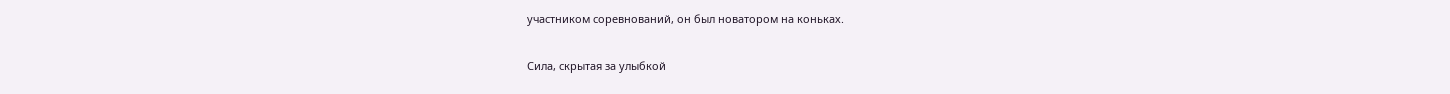участником соревнований, он был новатором на коньках.

Сила, скрытая за улыбкой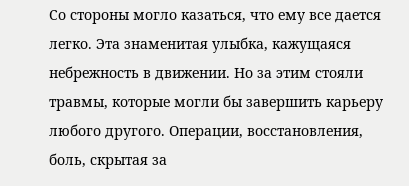Со стороны могло казаться, что ему все дается легко. Эта знаменитая улыбка, кажущаяся небрежность в движении. Но за этим стояли травмы, которые могли бы завершить карьеру любого другого. Операции, восстановления, боль, скрытая за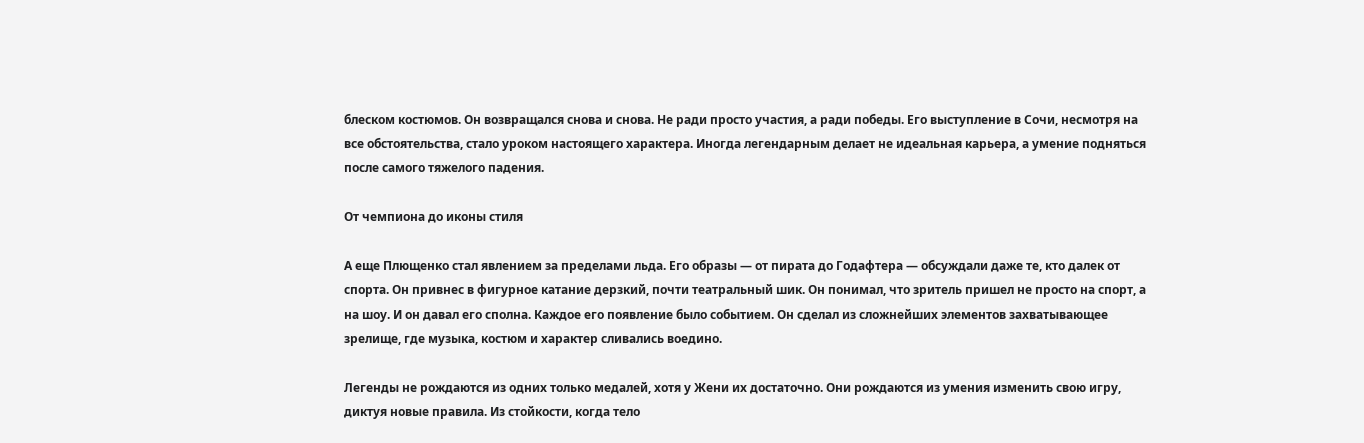блеском костюмов. Он возвращался снова и снова. Не ради просто участия, а ради победы. Его выступление в Сочи, несмотря на все обстоятельства, стало уроком настоящего характера. Иногда легендарным делает не идеальная карьера, а умение подняться после самого тяжелого падения.

От чемпиона до иконы стиля

А еще Плющенко стал явлением за пределами льда. Его образы — от пирата до Годафтера — обсуждали даже те, кто далек от спорта. Он привнес в фигурное катание дерзкий, почти театральный шик. Он понимал, что зритель пришел не просто на спорт, а на шоу. И он давал его сполна. Каждое его появление было событием. Он сделал из сложнейших элементов захватывающее зрелище, где музыка, костюм и характер сливались воедино.

Легенды не рождаются из одних только медалей, хотя у Жени их достаточно. Они рождаются из умения изменить свою игру, диктуя новые правила. Из стойкости, когда тело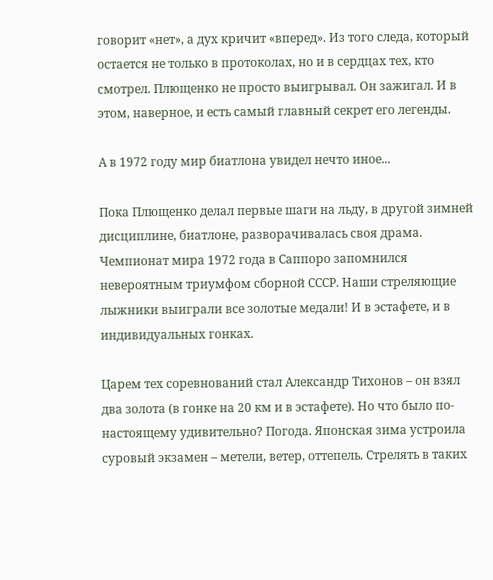говорит «нет», а дух кричит «вперед». Из того следа, который остается не только в протоколах, но и в сердцах тех, кто смотрел. Плющенко не просто выигрывал. Он зажигал. И в этом, наверное, и есть самый главный секрет его легенды.

А в 1972 году мир биатлона увидел нечто иное...

Пока Плющенко делал первые шаги на льду, в другой зимней дисциплине, биатлоне, разворачивалась своя драма. Чемпионат мира 1972 года в Саппоро запомнился невероятным триумфом сборной СССР. Наши стреляющие лыжники выиграли все золотые медали! И в эстафете, и в индивидуальных гонках.

Царем тех соревнований стал Александр Тихонов – он взял два золота (в гонке на 20 км и в эстафете). Но что было по-настоящему удивительно? Погода. Японская зима устроила суровый экзамен – метели, ветер, оттепель. Стрелять в таких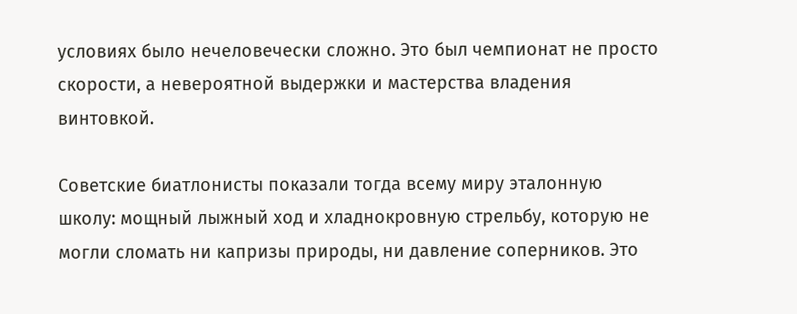условиях было нечеловечески сложно. Это был чемпионат не просто скорости, а невероятной выдержки и мастерства владения винтовкой.

Советские биатлонисты показали тогда всему миру эталонную школу: мощный лыжный ход и хладнокровную стрельбу, которую не могли сломать ни капризы природы, ни давление соперников. Это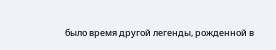было время другой легенды, рожденной в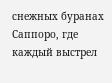снежных буранах Саппоро, где каждый выстрел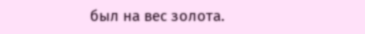был на вес золота.